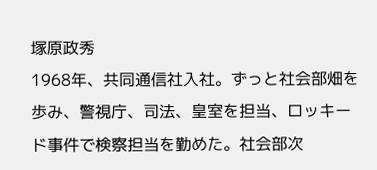塚原政秀
1968年、共同通信社入社。ずっと社会部畑を歩み、警視庁、司法、皇室を担当、ロッキード事件で検察担当を勤めた。社会部次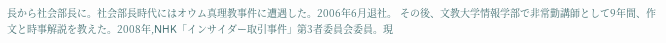長から社会部長に。社会部長時代にはオウム真理教事件に遭遇した。2006年6月退社。 その後、文教大学情報学部で非常勤講師として9年間、作文と時事解説を教えた。2008年,NHK「インサイダー取引事件」第3者委員会委員。現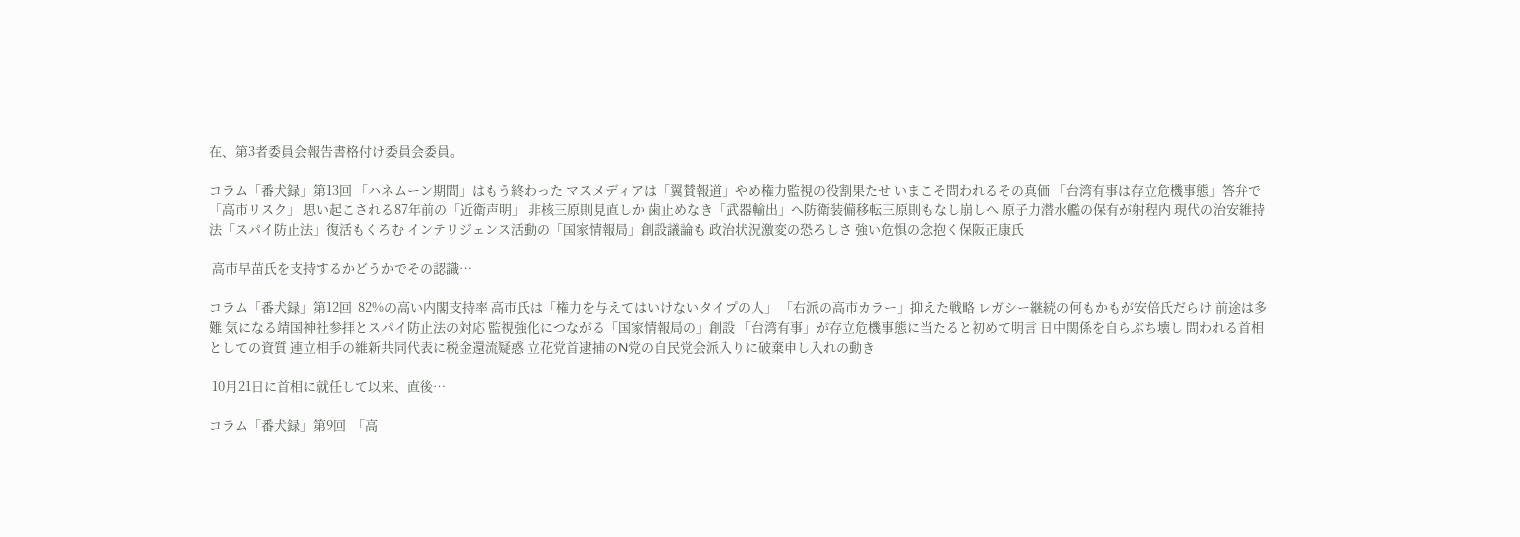在、第3者委員会報告書格付け委員会委員。

コラム「番犬録」第13回 「ハネムーン期間」はもう終わった マスメディアは「翼賛報道」やめ権力監視の役割果たせ いまこそ問われるその真価 「台湾有事は存立危機事態」答弁で「高市リスク」 思い起こされる87年前の「近衛声明」 非核三原則見直しか 歯止めなき「武器輸出」へ防衛装備移転三原則もなし崩しへ 原子力潜水艦の保有が射程内 現代の治安維持法「スパイ防止法」復活もくろむ インテリジェンス活動の「国家情報局」創設議論も 政治状況激変の恐ろしさ 強い危惧の念抱く保阪正康氏

 高市早苗氏を支持するかどうかでその認識…

コラム「番犬録」第12回  82%の高い内閣支持率 高市氏は「権力を与えてはいけないタイプの人」 「右派の高市カラー」抑えた戦略 レガシー継続の何もかもが安倍氏だらけ 前途は多難 気になる靖国神社参拝とスパイ防止法の対応 監視強化につながる「国家情報局の」創設 「台湾有事」が存立危機事態に当たると初めて明言 日中関係を自らぶち壊し 問われる首相としての資質 連立相手の維新共同代表に税金還流疑惑 立花党首逮捕のN党の自民党会派入りに破棄申し入れの動き

 10月21日に首相に就任して以来、直後…

コラム「番犬録」第9回  「高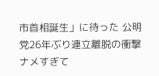市首相誕生」に待った 公明党26年ぶり連立離脱の衝撃 ナメすぎて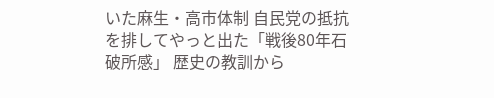いた麻生・高市体制 自民党の抵抗を排してやっと出た「戦後80年石破所感」 歴史の教訓から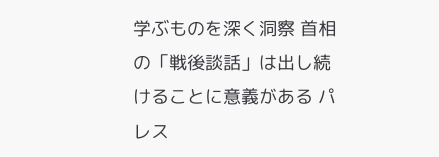学ぶものを深く洞察 首相の「戦後談話」は出し続けることに意義がある パレス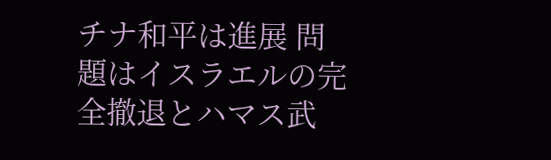チナ和平は進展 問題はイスラエルの完全撤退とハマス武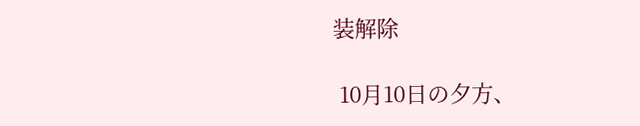装解除

 10月10日の夕方、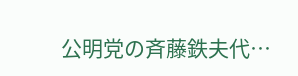公明党の斉藤鉄夫代…